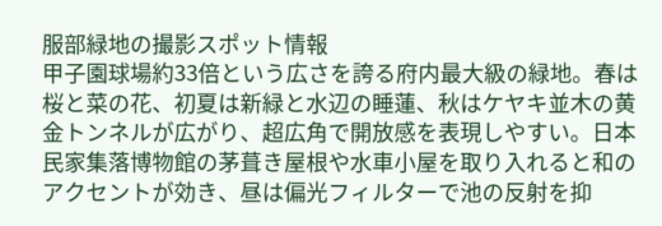服部緑地の撮影スポット情報
甲子園球場約33倍という広さを誇る府内最大級の緑地。春は桜と菜の花、初夏は新緑と水辺の睡蓮、秋はケヤキ並木の黄金トンネルが広がり、超広角で開放感を表現しやすい。日本民家集落博物館の茅葺き屋根や水車小屋を取り入れると和のアクセントが効き、昼は偏光フィルターで池の反射を抑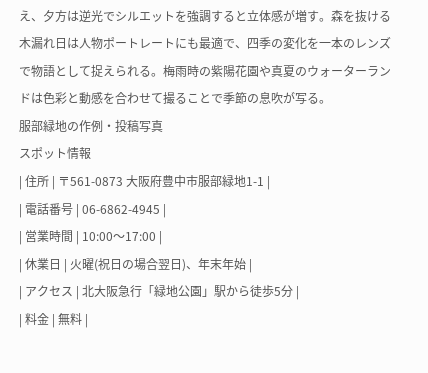え、夕方は逆光でシルエットを強調すると立体感が増す。森を抜ける木漏れ日は人物ポートレートにも最適で、四季の変化を一本のレンズで物語として捉えられる。梅雨時の紫陽花園や真夏のウォーターランドは色彩と動感を合わせて撮ることで季節の息吹が写る。
服部緑地の作例・投稿写真
スポット情報
| 住所 | 〒561-0873 大阪府豊中市服部緑地1-1 |
| 電話番号 | 06-6862-4945 |
| 営業時間 | 10:00〜17:00 |
| 休業日 | 火曜(祝日の場合翌日)、年末年始 |
| アクセス | 北大阪急行「緑地公園」駅から徒歩5分 |
| 料金 | 無料 |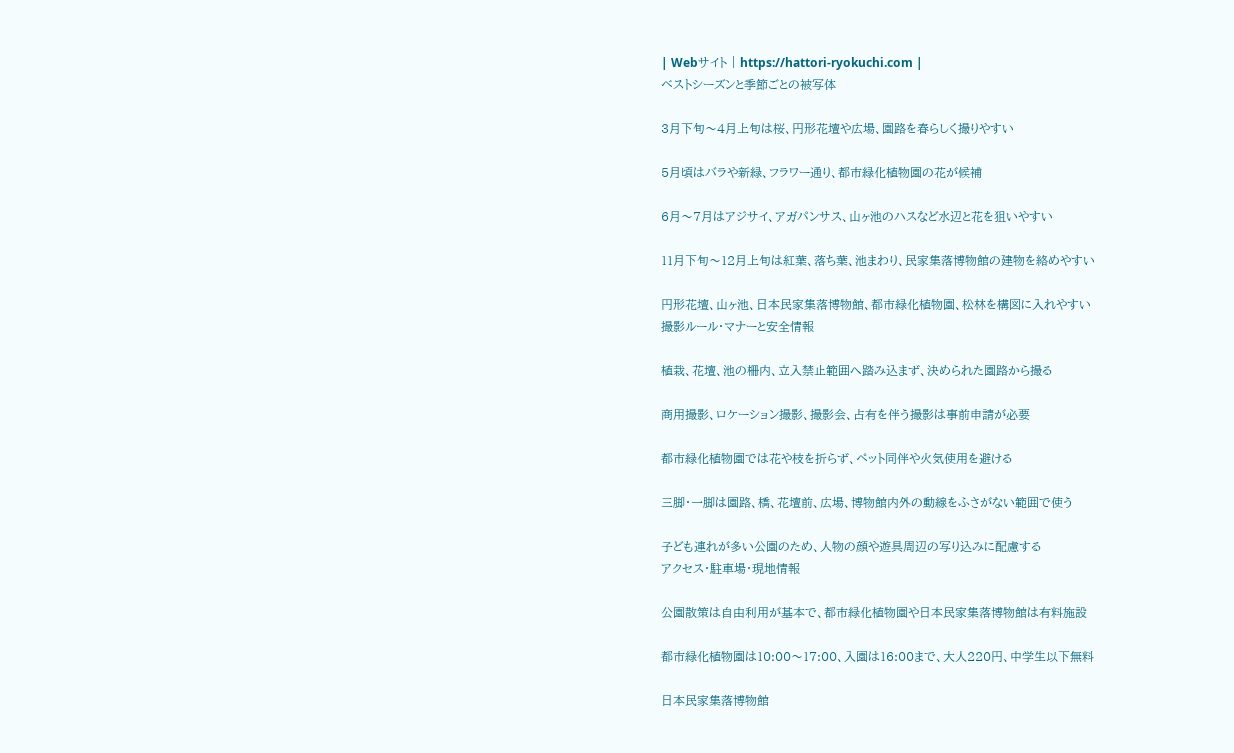| Webサイト | https://hattori-ryokuchi.com |
ベストシーズンと季節ごとの被写体

3月下旬〜4月上旬は桜、円形花壇や広場、園路を春らしく撮りやすい

5月頃はバラや新緑、フラワー通り、都市緑化植物園の花が候補

6月〜7月はアジサイ、アガパンサス、山ヶ池のハスなど水辺と花を狙いやすい

11月下旬〜12月上旬は紅葉、落ち葉、池まわり、民家集落博物館の建物を絡めやすい

円形花壇、山ヶ池、日本民家集落博物館、都市緑化植物園、松林を構図に入れやすい
撮影ルール・マナーと安全情報

植栽、花壇、池の柵内、立入禁止範囲へ踏み込まず、決められた園路から撮る

商用撮影、ロケーション撮影、撮影会、占有を伴う撮影は事前申請が必要

都市緑化植物園では花や枝を折らず、ペット同伴や火気使用を避ける

三脚・一脚は園路、橋、花壇前、広場、博物館内外の動線をふさがない範囲で使う

子ども連れが多い公園のため、人物の顔や遊具周辺の写り込みに配慮する
アクセス・駐車場・現地情報

公園散策は自由利用が基本で、都市緑化植物園や日本民家集落博物館は有料施設

都市緑化植物園は10:00〜17:00、入園は16:00まで、大人220円、中学生以下無料

日本民家集落博物館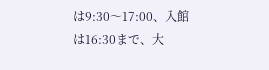は9:30〜17:00、入館は16:30まで、大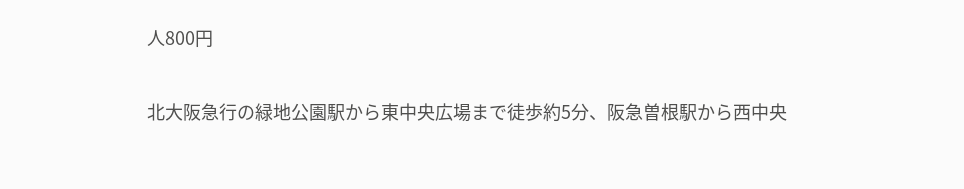人800円

北大阪急行の緑地公園駅から東中央広場まで徒歩約5分、阪急曽根駅から西中央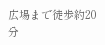広場まで徒歩約20分